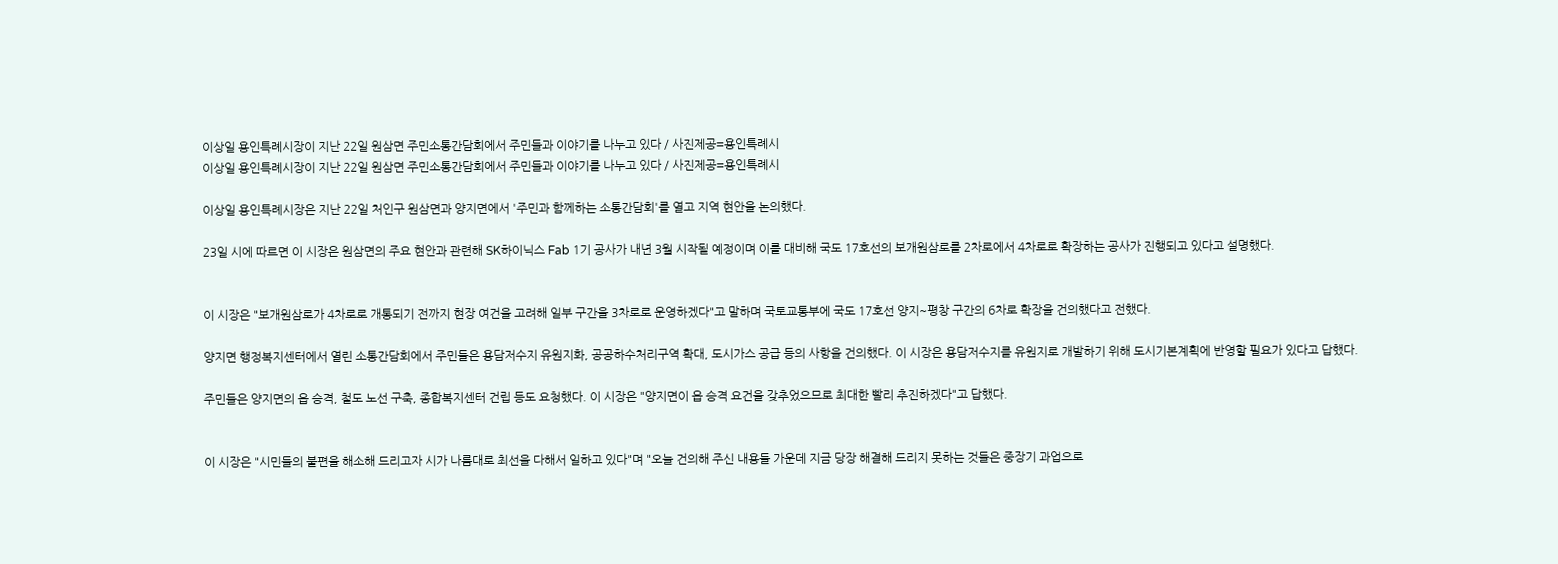이상일 용인특례시장이 지난 22일 원삼면 주민소통간담회에서 주민들과 이야기를 나누고 있다 / 사진제공=용인특례시
이상일 용인특례시장이 지난 22일 원삼면 주민소통간담회에서 주민들과 이야기를 나누고 있다 / 사진제공=용인특례시

이상일 용인특례시장은 지난 22일 처인구 원삼면과 양지면에서 '주민과 함께하는 소통간담회'를 열고 지역 현안을 논의했다.

23일 시에 따르면 이 시장은 원삼면의 주요 현안과 관련해 SK하이닉스 Fab 1기 공사가 내년 3월 시작될 예정이며 이를 대비해 국도 17호선의 보개원삼로를 2차로에서 4차로로 확장하는 공사가 진행되고 있다고 설명했다.


이 시장은 "보개원삼로가 4차로로 개통되기 전까지 현장 여건을 고려해 일부 구간을 3차로로 운영하겠다"고 말하며 국토교통부에 국도 17호선 양지~평창 구간의 6차로 확장을 건의했다고 전했다.

양지면 행정복지센터에서 열린 소통간담회에서 주민들은 용담저수지 유원지화, 공공하수처리구역 확대, 도시가스 공급 등의 사항을 건의했다. 이 시장은 용담저수지를 유원지로 개발하기 위해 도시기본계획에 반영할 필요가 있다고 답했다.

주민들은 양지면의 읍 승격, 철도 노선 구축, 종합복지센터 건립 등도 요청했다. 이 시장은 "양지면이 읍 승격 요건을 갖추었으므로 최대한 빨리 추진하겠다"고 답했다.


이 시장은 "시민들의 불편을 해소해 드리고자 시가 나름대로 최선을 다해서 일하고 있다"며 "오늘 건의해 주신 내용들 가운데 지금 당장 해결해 드리지 못하는 것들은 중장기 과업으로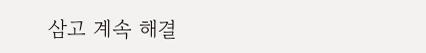삼고 계속 해결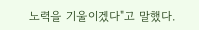노력을 기울이겠다"고 말했다.